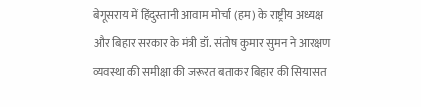बेगूसराय में हिंदुस्तानी आवाम मोर्चा (हम) के राष्ट्रीय अध्यक्ष और बिहार सरकार के मंत्री डॉ. संतोष कुमार सुमन ने आरक्षण व्यवस्था की समीक्षा की जरूरत बताकर बिहार की सियासत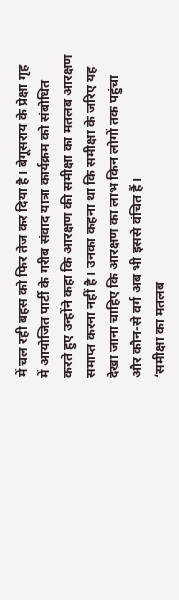में चल रही बहस को फिर तेज कर दिया है। बेगूसराय के प्रेक्षा गृह में आयोजित पार्टी के गरीब संवाद यात्रा कार्यक्रम को संबोधित करते हुए उन्होंने कहा कि आरक्षण की समीक्षा का मतलब आरक्षण समाप्त करना नहीं है। उनका कहना था कि समीक्षा के जरिए यह देखा जाना चाहिए कि आरक्षण का लाभ किन लोगों तक पहुंचा और कौन-से वर्ग अब भी इससे वंचित हैं।
‘समीक्षा का मतलब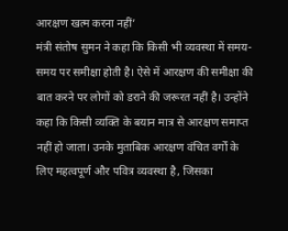आरक्षण खत्म करना नहीं’
मंत्री संतोष सुमन ने कहा कि किसी भी व्यवस्था में समय-समय पर समीक्षा होती है। ऐसे में आरक्षण की समीक्षा की बात करने पर लोगों को डराने की जरूरत नहीं है। उन्होंने कहा कि किसी व्यक्ति के बयान मात्र से आरक्षण समाप्त नहीं हो जाता। उनके मुताबिक आरक्षण वंचित वर्गों के लिए महत्वपूर्ण और पवित्र व्यवस्था है, जिसका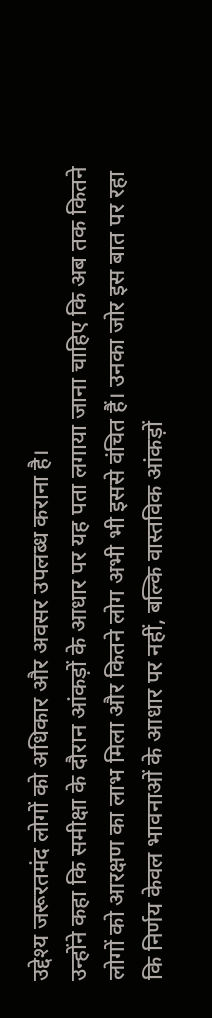उद्देश्य जरूरतमंद लोगों को अधिकार और अवसर उपलब्ध कराना है।
उन्होंने कहा कि समीक्षा के दौरान आंकड़ों के आधार पर यह पता लगाया जाना चाहिए कि अब तक कितने लोगों को आरक्षण का लाभ मिला और कितने लोग अभी भी इससे वंचित हैं। उनका जोर इस बात पर रहा कि निर्णय केवल भावनाओं के आधार पर नहीं, बल्कि वास्तविक आंकड़ों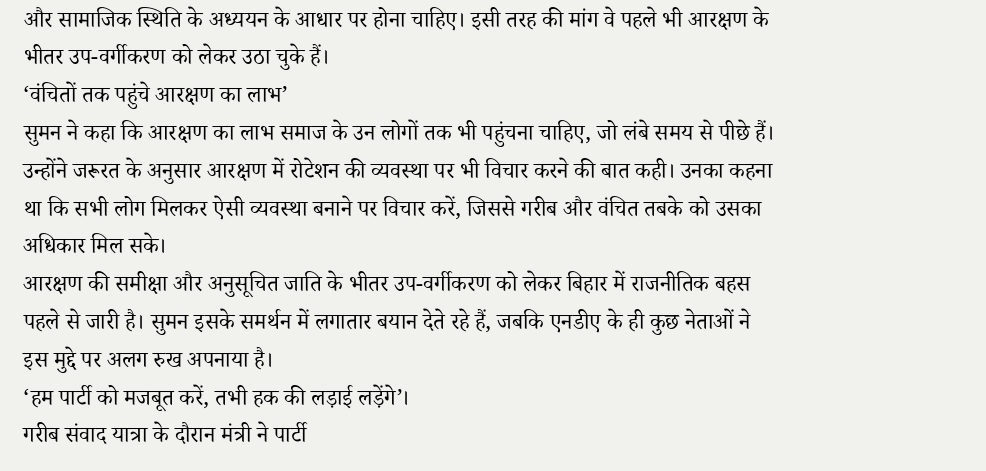और सामाजिक स्थिति के अध्ययन के आधार पर होना चाहिए। इसी तरह की मांग वे पहले भी आरक्षण के भीतर उप-वर्गीकरण को लेकर उठा चुके हैं।
‘वंचितों तक पहुंचे आरक्षण का लाभ’
सुमन ने कहा कि आरक्षण का लाभ समाज के उन लोगों तक भी पहुंचना चाहिए, जो लंबे समय से पीछे हैं। उन्होंने जरूरत के अनुसार आरक्षण में रोटेशन की व्यवस्था पर भी विचार करने की बात कही। उनका कहना था कि सभी लोग मिलकर ऐसी व्यवस्था बनाने पर विचार करें, जिससे गरीब और वंचित तबके को उसका अधिकार मिल सके।
आरक्षण की समीक्षा और अनुसूचित जाति के भीतर उप-वर्गीकरण को लेकर बिहार में राजनीतिक बहस पहले से जारी है। सुमन इसके समर्थन में लगातार बयान देते रहे हैं, जबकि एनडीए के ही कुछ नेताओं ने इस मुद्दे पर अलग रुख अपनाया है।
‘हम पार्टी को मजबूत करें, तभी हक की लड़ाई लड़ेंगे’।
गरीब संवाद यात्रा के दौरान मंत्री ने पार्टी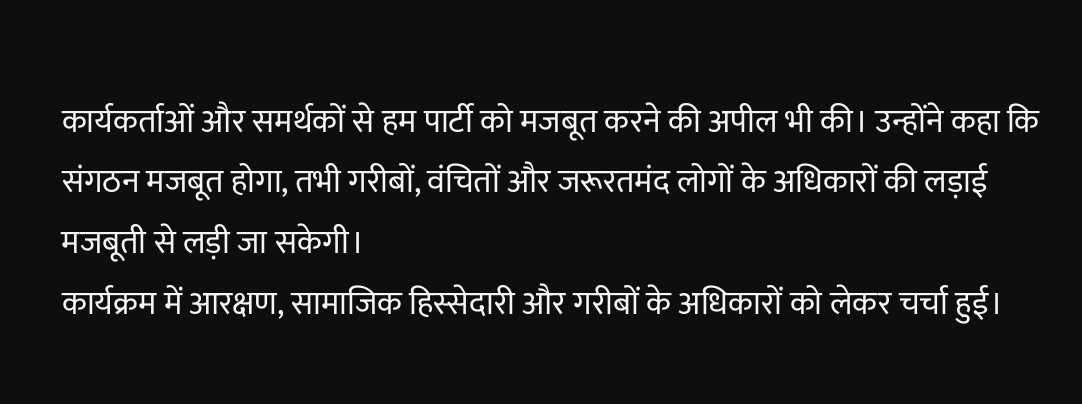कार्यकर्ताओं और समर्थकों से हम पार्टी को मजबूत करने की अपील भी की। उन्होंने कहा कि संगठन मजबूत होगा, तभी गरीबों, वंचितों और जरूरतमंद लोगों के अधिकारों की लड़ाई मजबूती से लड़ी जा सकेगी।
कार्यक्रम में आरक्षण, सामाजिक हिस्सेदारी और गरीबों के अधिकारों को लेकर चर्चा हुई।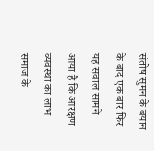संतोष सुमन के बयान के बाद एक बार फिर यह सवाल सामने आया है कि आरक्षण व्यवस्था का लाभ समाज के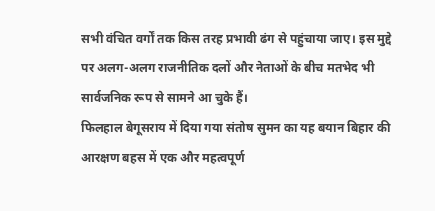सभी वंचित वर्गों तक किस तरह प्रभावी ढंग से पहुंचाया जाए। इस मुद्दे पर अलग-अलग राजनीतिक दलों और नेताओं के बीच मतभेद भी सार्वजनिक रूप से सामने आ चुके हैं।
फिलहाल बेगूसराय में दिया गया संतोष सुमन का यह बयान बिहार की आरक्षण बहस में एक और महत्वपूर्ण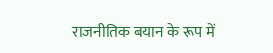राजनीतिक बयान के रूप में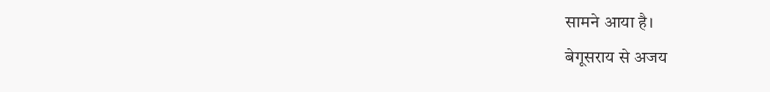सामने आया है।
बेगूसराय से अजय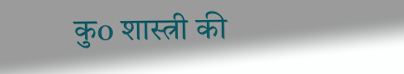कुo शास्त्री की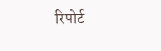रिपोर्ट